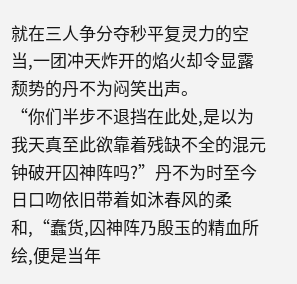就在三人争分夺秒平复灵力的空当,一团冲天炸开的焰火却令显露颓势的丹不为闷笑出声。
“你们半步不退挡在此处,是以为我天真至此欲靠着残缺不全的混元钟破开囚神阵吗?”丹不为时至今日口吻依旧带着如沐春风的柔和,“蠢货,囚神阵乃殷玉的精血所绘,便是当年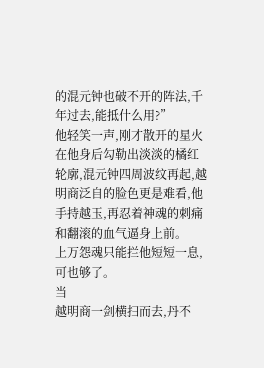的混元钟也破不开的阵法,千年过去,能抵什么用?”
他轻笑一声,刚才散开的星火在他身后勾勒出淡淡的橘红轮廓,混元钟四周波纹再起,越明商泛自的脸色更是难看,他手持越玉,再忍着神魂的刺痛和翻滚的血气逼身上前。
上万怨魂只能拦他短短一息,可也够了。
当
越明商一剑横扫而去,丹不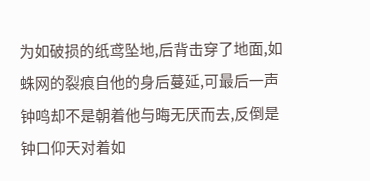为如破损的纸鸢坠地,后背击穿了地面,如蛛网的裂痕自他的身后蔓延,可最后一声钟鸣却不是朝着他与晦无厌而去,反倒是钟口仰天对着如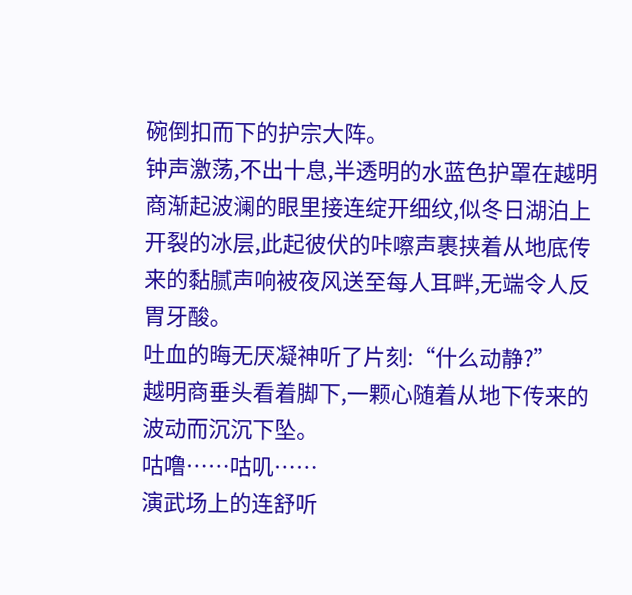碗倒扣而下的护宗大阵。
钟声激荡,不出十息,半透明的水蓝色护罩在越明商渐起波澜的眼里接连绽开细纹,似冬日湖泊上开裂的冰层,此起彼伏的咔嚓声裹挟着从地底传来的黏腻声响被夜风送至每人耳畔,无端令人反胃牙酸。
吐血的晦无厌凝神听了片刻:“什么动静?”
越明商垂头看着脚下,一颗心随着从地下传来的波动而沉沉下坠。
咕噜……咕叽……
演武场上的连舒听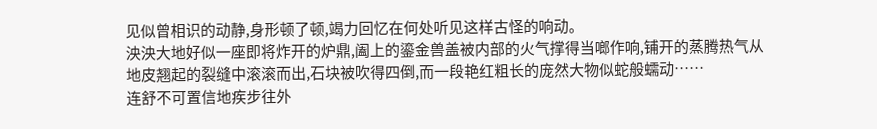见似曾相识的动静,身形顿了顿,竭力回忆在何处听见这样古怪的响动。
泱泱大地好似一座即将炸开的炉鼎,阖上的鎏金兽盖被内部的火气撑得当啷作响,铺开的蒸腾热气从地皮翘起的裂缝中滚滚而出,石块被吹得四倒,而一段艳红粗长的庞然大物似蛇般蠕动……
连舒不可置信地疾步往外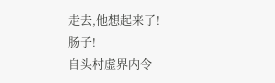走去,他想起来了!
肠子!
自头村虚界内令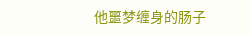他噩梦缠身的肠子